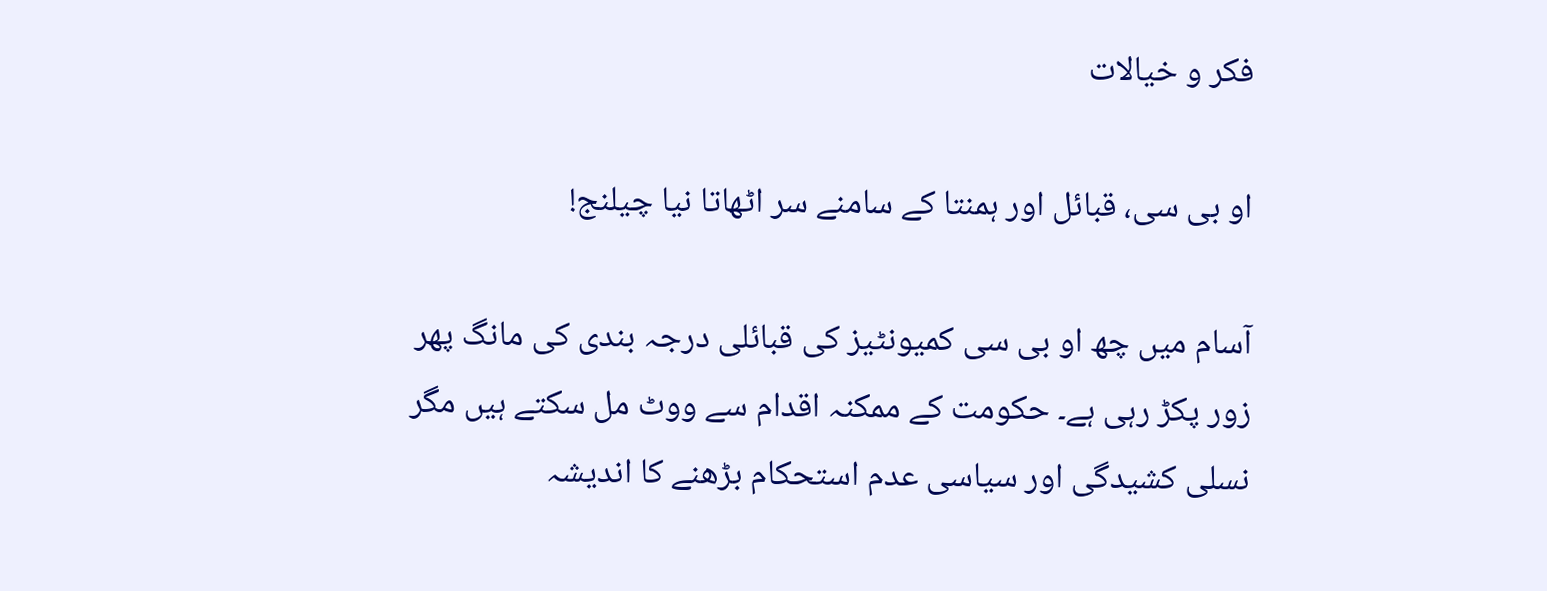فکر و خیالات

او بی سی، قبائل اور ہمنتا کے سامنے سر اٹھاتا نیا چیلنج!

آسام میں چھ او بی سی کمیونٹیز کی قبائلی درجہ بندی کی مانگ پھر زور پکڑ رہی ہے۔ حکومت کے ممکنہ اقدام سے ووٹ مل سکتے ہیں مگر نسلی کشیدگی اور سیاسی عدم استحکام بڑھنے کا اندیشہ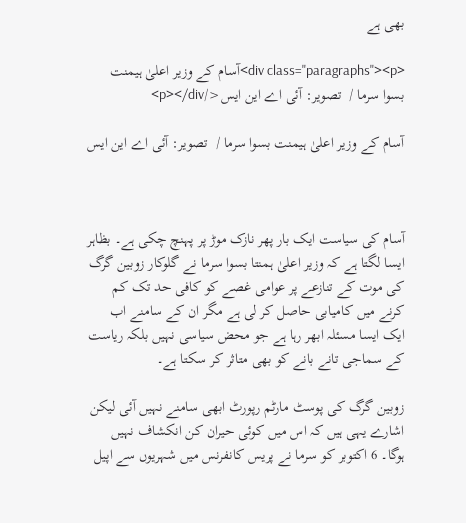بھی ہے

<div class="paragraphs"><p>آسام کے وزیر اعلیٰ ہیمنت بسوا سرما /  تصویر: آئی اے این ایس</p></div>

آسام کے وزیر اعلیٰ ہیمنت بسوا سرما /  تصویر: آئی اے این ایس



آسام کی سیاست ایک بار پھر نازک موڑ پر پہنچ چکی ہے۔ بظاہر ایسا لگتا ہے کہ وزیر اعلیٰ ہمنتا بسوا سرما نے گلوکار زوبین گرگ کی موت کے تنازعے پر عوامی غصے کو کافی حد تک کم کرنے میں کامیابی حاصل کر لی ہے مگر ان کے سامنے اب ایک ایسا مسئلہ ابھر رہا ہے جو محض سیاسی نہیں بلکہ ریاست کے سماجی تانے بانے کو بھی متاثر کر سکتا ہے۔

زوبین گرگ کی پوسٹ مارٹم رپورٹ ابھی سامنے نہیں آئی لیکن اشارے یہی ہیں کہ اس میں کوئی حیران کن انکشاف نہیں ہوگا۔ 6 اکتوبر کو سرما نے پریس کانفرنس میں شہریوں سے اپیل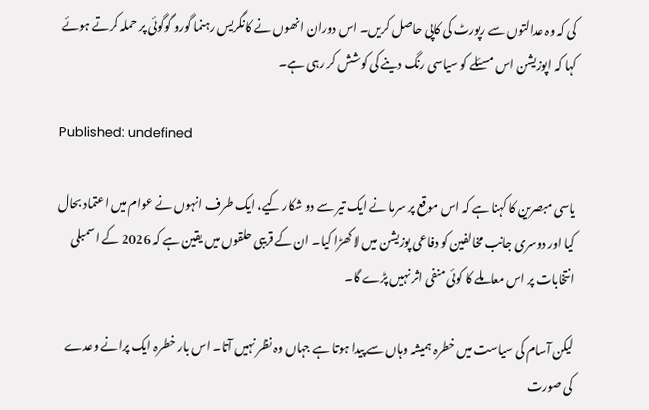کی کہ وہ عدالتوں سے رپورٹ کی کاپی حاصل کریں۔ اس دوران انھوں نے کانگریس رہنما گورو گوگوئی پر حملہ کرتے ہوئے کہا کہ اپوزیشن اس مسئلے کو سیاسی رنگ دینے کی کوشش کر رہی ہے۔

Published: undefined

یاسی مبصرین کا کہنا ہے کہ اس موقع پر سرما نے ایک تیر سے دو شکار کیے، ایک طرف انہوں نے عوام میں اعتماد بحال کیا اور دوسری جانب مخالفین کو دفاعی پوزیشن میں لا کھڑا کیا۔ ان کے قریبی حلقوں میں یقین ہے کہ 2026 کے اسمبلی انتخابات پر اس معاملے کا کوئی منفی اثر نہیں پڑے گا۔

لیکن آسام کی سیاست میں خطرہ ہمیشہ وہاں سے پیدا ہوتا ہے جہاں وہ نظر نہیں آتا۔ اس بار خطرہ ایک پرانے وعدے کی صورت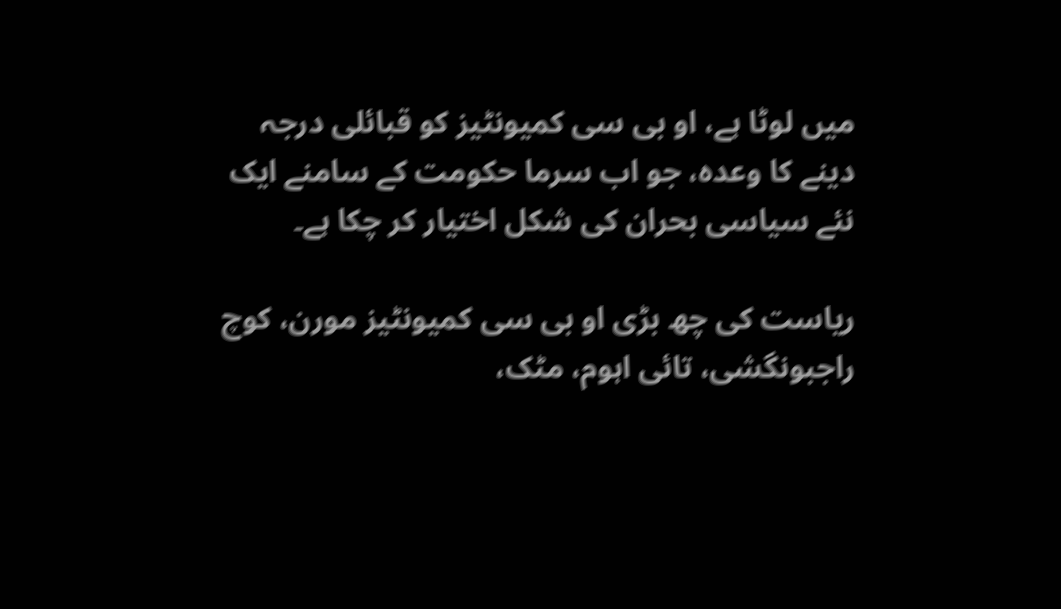میں لوٹا ہے، او بی سی کمیونٹیز کو قبائلی درجہ دینے کا وعدہ، جو اب سرما حکومت کے سامنے ایک نئے سیاسی بحران کی شکل اختیار کر چکا ہے۔

ریاست کی چھ بڑی او بی سی کمیونٹیز مورن، کوچ راجبونگشی، تائی اہوم، مٹک،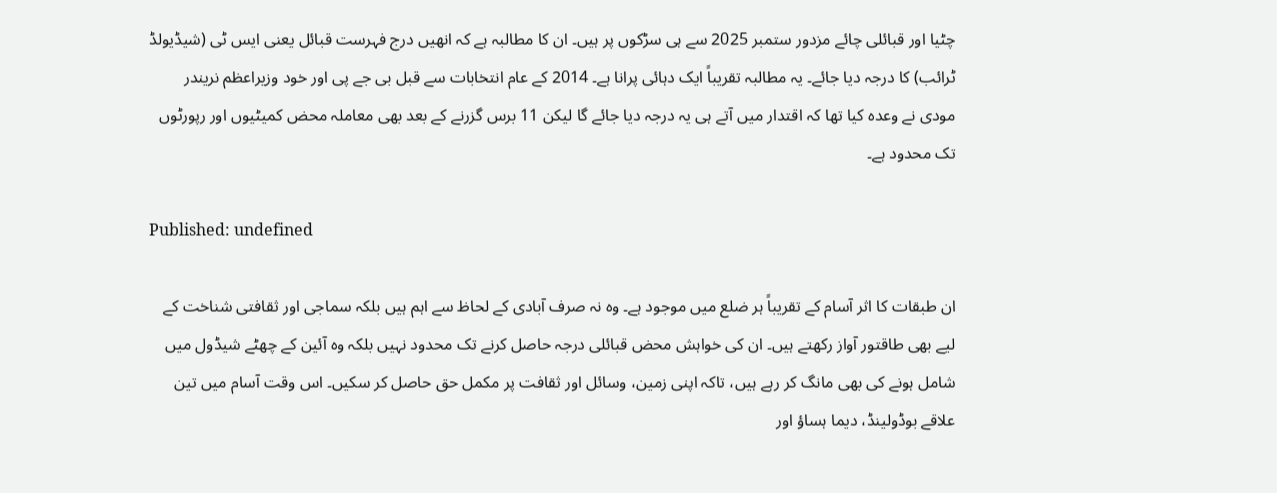چٹیا اور قبائلی چائے مزدور ستمبر 2025 سے ہی سڑکوں پر ہیں۔ ان کا مطالبہ ہے کہ انھیں درج فہرست قبائل یعنی ایس ٹی (شیڈیولڈ ٹرائب) کا درجہ دیا جائے۔ یہ مطالبہ تقریباً ایک دہائی پرانا ہے۔ 2014 کے عام انتخابات سے قبل بی جے پی اور خود وزیراعظم نریندر مودی نے وعدہ کیا تھا کہ اقتدار میں آتے ہی یہ درجہ دیا جائے گا لیکن 11 برس گزرنے کے بعد بھی معاملہ محض کمیٹیوں اور رپورٹوں تک محدود ہے۔

Published: undefined

ان طبقات کا اثر آسام کے تقریباً ہر ضلع میں موجود ہے۔ وہ نہ صرف آبادی کے لحاظ سے اہم ہیں بلکہ سماجی اور ثقافتی شناخت کے لیے بھی طاقتور آواز رکھتے ہیں۔ ان کی خواہش محض قبائلی درجہ حاصل کرنے تک محدود نہیں بلکہ وہ آئین کے چھٹے شیڈول میں شامل ہونے کی بھی مانگ کر رہے ہیں، تاکہ اپنی زمین، وسائل اور ثقافت پر مکمل حق حاصل کر سکیں۔ اس وقت آسام میں تین علاقے بوڈولینڈ، دیما ہساؤ اور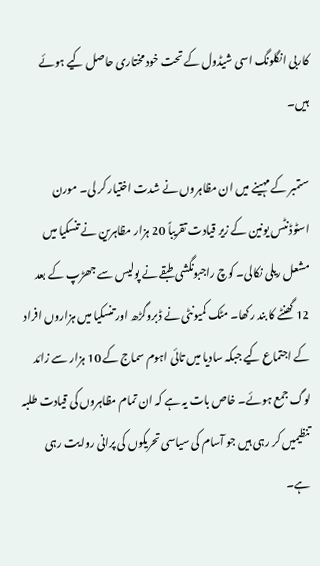کاربی انگلونگ اسی شیڈول کے تحت خود مختاری حاصل کیے ہوئے ہیں۔

ستمبر کے مہینے میں ان مظاہروں نے شدت اختیار کر لی۔ مورن اسٹوڈنٹس یونین کے زیر قیادت تقریباً 20 ہزار مظاہرین نے تنسکیا میں مشعل ریلی نکالی۔ کوچ راجبونگشی طبقے نے پولیس سے جھڑپ کے بعد 12 گھنٹے کا بند رکھا۔ مٹک کمیونٹی نے ڈبروگڑھ اور تنسکیا میں ہزاروں افراد کے اجتماع کیے جبکہ سادیا میں تائی اہوم سماج کے 10 ہزار سے زائد لوگ جمع ہوئے۔ خاص بات یہ ہے کہ ان تمام مظاہروں کی قیادت طلبہ تنظیمیں کر رہی ہیں جو آسام کی سیاسی تحریکوں کی پرانی روایت رہی ہے۔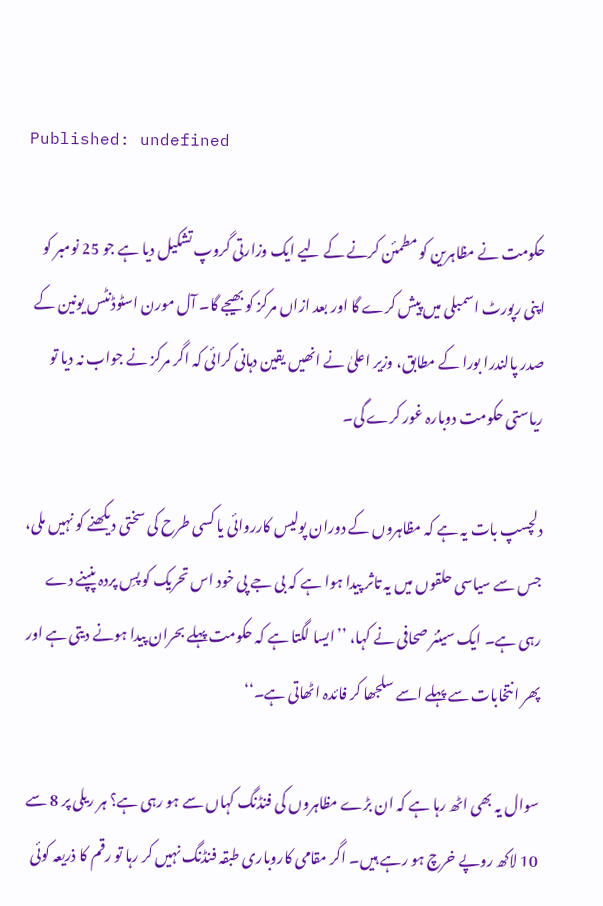Published: undefined

حکومت نے مظاہرین کو مطمئن کرنے کے لیے ایک وزارتی گروپ تشکیل دیا ہے جو 25 نومبر کو اپنی رپورٹ اسمبلی میں پیش کرے گا اور بعد ازاں مرکز کو بھیجے گا۔ آل مورن اسٹوڈنٹس یونین کے صدر پالندرا بورا کے مطابق، وزیر اعلیٰ نے انھیں یقین دہانی کرائی کہ اگر مرکز نے جواب نہ دیا تو ریاستی حکومت دوبارہ غور کرے گی۔

دلچسپ بات یہ ہے کہ مظاہروں کے دوران پولیس کارروائی یا کسی طرح کی سختی دیکھنے کو نہیں ملی، جس سے سیاسی حلقوں میں یہ تاثر پیدا ہوا ہے کہ بی جے پی خود اس تحریک کو پسِ پردہ پنپنے دے رہی ہے۔ ایک سینئر صحافی نے کہا، ’’ایسا لگتا ہے کہ حکومت پہلے بحران پیدا ہونے دیتی ہے اور پھر انتخابات سے پہلے اسے سلجھا کر فائدہ اٹھاتی ہے۔‘‘

سوال یہ بھی اٹھ رہا ہے کہ ان بڑے مظاہروں کی فنڈنگ کہاں سے ہو رہی ہے؟ ہر ریلی پر 8 سے 10 لاکھ روپے خرچ ہو رہے ہیں۔ اگر مقامی کاروباری طبقہ فنڈنگ نہیں کر رہا تو رقم کا ذریعہ کوئی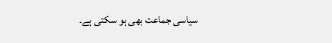سیاسی جماعت بھی ہو سکتی ہے۔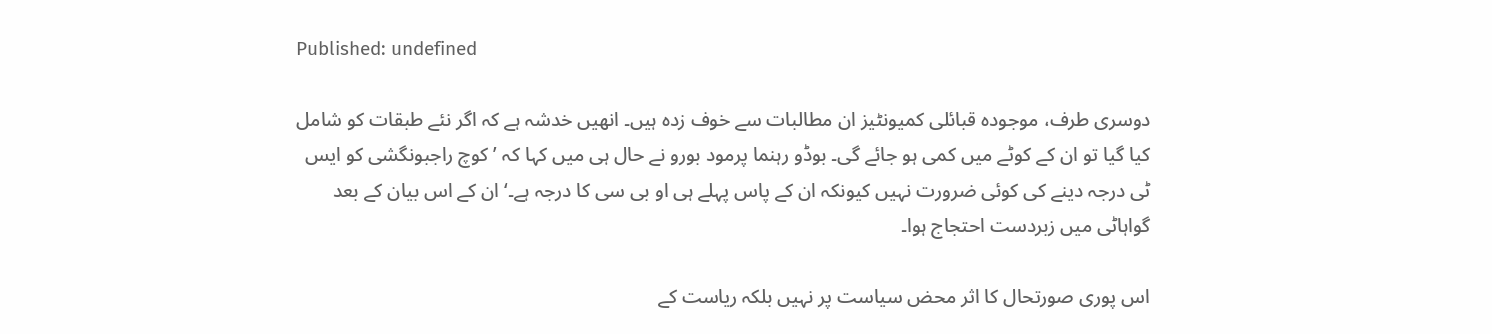Published: undefined

دوسری طرف، موجودہ قبائلی کمیونٹیز ان مطالبات سے خوف زدہ ہیں۔ انھیں خدشہ ہے کہ اگر نئے طبقات کو شامل کیا گیا تو ان کے کوٹے میں کمی ہو جائے گی۔ بوڈو رہنما پرمود بورو نے حال ہی میں کہا کہ ’کوچ راجبونگشی کو ایس ٹی درجہ دینے کی کوئی ضرورت نہیں کیونکہ ان کے پاس پہلے ہی او بی سی کا درجہ ہے۔‘ ان کے اس بیان کے بعد گواہاٹی میں زبردست احتجاج ہوا۔

اس پوری صورتحال کا اثر محض سیاست پر نہیں بلکہ ریاست کے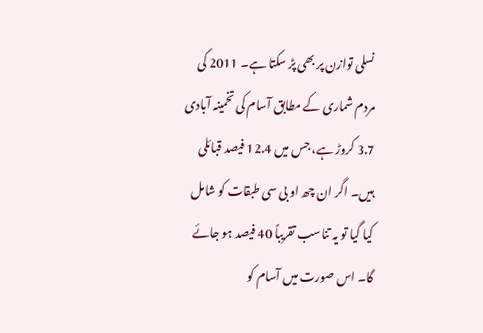نسلی توازن پر بھی پڑ سکتا ہے۔ 2011 کی مردم شماری کے مطابق آسام کی تخمینہ آبادی 3.7 کروڑ ہے، جس میں 12.4 فیصد قبائلی ہیں۔ اگر ان چھ او بی سی طبقات کو شامل کیا گیا تو یہ تناسب تقریباً 40 فیصد ہو جائے گا۔ اس صورت میں آسام کو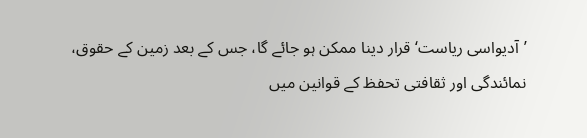’آدیواسی ریاست‘ قرار دینا ممکن ہو جائے گا، جس کے بعد زمین کے حقوق، نمائندگی اور ثقافتی تحفظ کے قوانین میں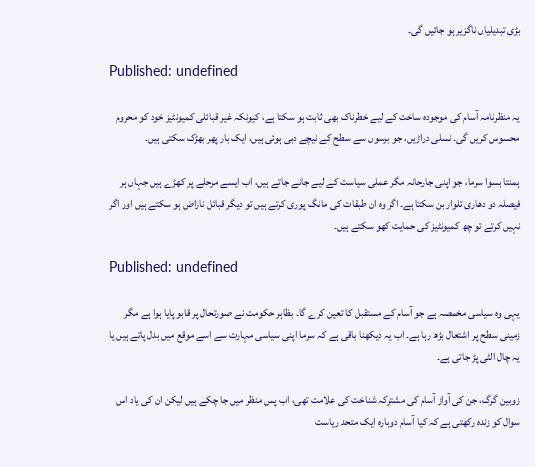بڑی تبدیلیاں ناگزیر ہو جائیں گی۔

Published: undefined

یہ منظرنامہ آسام کی موجودہ ساخت کے لیے خطرناک بھی ثابت ہو سکتا ہے، کیونکہ غیر قبائلی کمیونٹیز خود کو محروم محسوس کریں گی۔ نسلی دراڑیں، جو برسوں سے سطح کے نیچے دبی ہوئی ہیں، ایک بار پھر بھڑک سکتی ہیں۔

ہمنتا بسوا سرما، جو اپنی جارحانہ مگر عملی سیاست کے لیے جانے جاتے ہیں، اب ایسے مرحلے پر کھڑے ہیں جہاں ہر فیصلہ دو دھاری تلوار بن سکتا ہے۔ اگر وہ ان طبقات کی مانگ پوری کرتے ہیں تو دیگر قبائل ناراض ہو سکتے ہیں اور اگر نہیں کرتے تو چھ کمیونٹیز کی حمایت کھو سکتے ہیں۔

Published: undefined

یہی وہ سیاسی مخمصہ ہے جو آسام کے مستقبل کا تعین کرے گا۔ بظاہر حکومت نے صورتحال پر قابو پایا ہوا ہے مگر زمینی سطح پر اشتعال بڑھ رہا ہے۔ اب یہ دیکھنا باقی ہے کہ سرما اپنی سیاسی مہارت سے اسے موقع میں بدل پاتے ہیں یا یہ چال الٹی پڑ جاتی ہے۔

زوبین گرگ، جن کی آواز آسام کی مشترکہ شناخت کی علامت تھی، اب پس منظر میں جا چکے ہیں لیکن ان کی یاد اس سوال کو زندہ رکھتی ہے کہ کیا آسام دوبارہ ایک متحد ریاست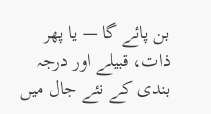بن پائے گا — یا پھر ذات، قبیلے اور درجہ بندی کے نئے جال میں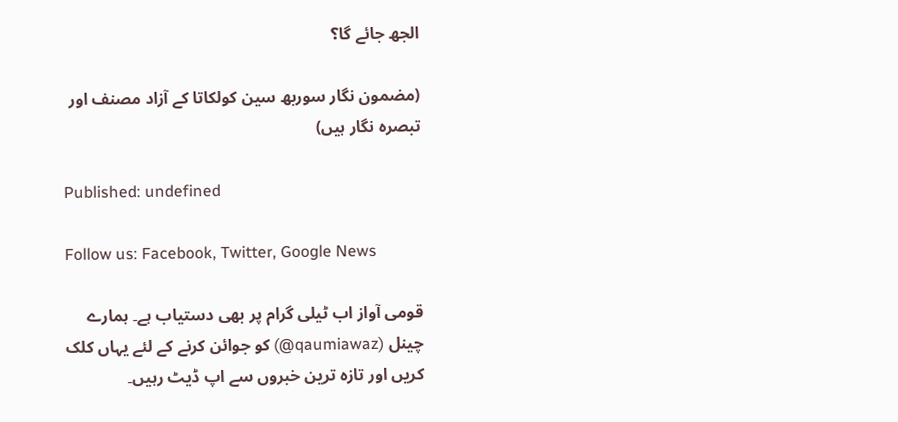الجھ جائے گا؟

(مضمون نگار سوربھ سین کولکاتا کے آزاد مصنف اور تبصرہ نگار ہیں)

Published: undefined

Follow us: Facebook, Twitter, Google News

قومی آواز اب ٹیلی گرام پر بھی دستیاب ہے۔ ہمارے چینل (qaumiawaz@) کو جوائن کرنے کے لئے یہاں کلک کریں اور تازہ ترین خبروں سے اپ ڈیٹ رہیں۔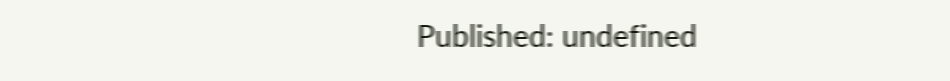Published: undefined